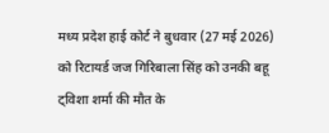मध्य प्रदेश हाई कोर्ट ने बुधवार (27 मई 2026) को रिटायर्ड जज गिरिबाला सिंह को उनकी बहू ट्विशा शर्मा की मौत के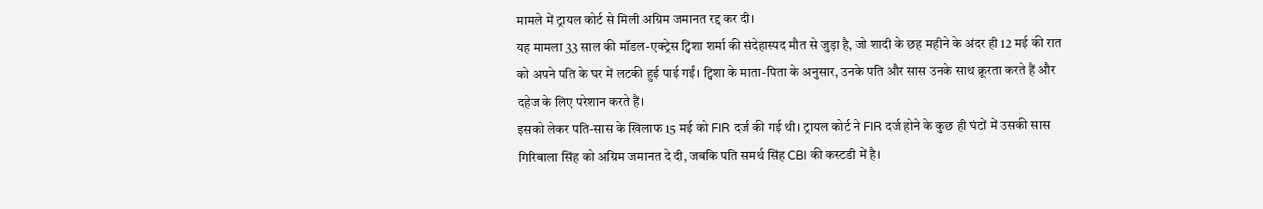मामले में ट्रायल कोर्ट से मिली अग्रिम जमानत रद्द कर दी।
यह मामला 33 साल की मॉडल-एक्ट्रेस ट्विशा शर्मा की संदेहास्पद मौत से जुड़ा है, जो शादी के छह महीने के अंदर ही 12 मई की रात को अपने पति के घर में लटकी हुई पाई गईं। ट्विशा के माता-पिता के अनुसार, उनके पति और सास उनके साथ क्रूरता करते हैं और दहेज के लिए परेशान करते हैं।
इसको लेकर पति-सास के खिलाफ 15 मई को FIR दर्ज की गई थी। ट्रायल कोर्ट ने FIR दर्ज होने के कुछ ही घंटों में उसकी सास गिरिबाला सिंह को अग्रिम जमानत दे दी, जबकि पति समर्थ सिंह CBI की कस्टडी में है।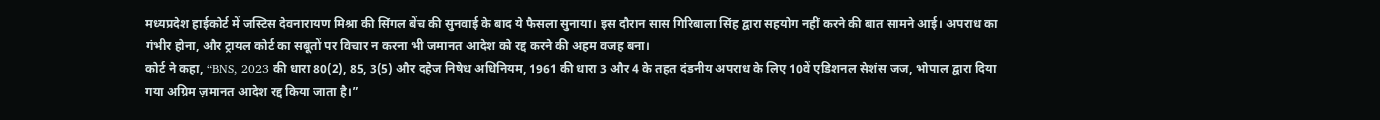मध्यप्रदेश हाईकोर्ट में जस्टिस देवनारायण मिश्रा की सिंगल बेंच की सुनवाई के बाद ये फैसला सुनाया। इस दौरान सास गिरिबाला सिंह द्वारा सहयोग नहीं करने की बात सामने आई। अपराध का गंभीर होना, और ट्रायल कोर्ट का सबूतों पर विचार न करना भी जमानत आदेश को रद्द करने की अहम वजह बना।
कोर्ट ने कहा, “BNS, 2023 की धारा 80(2), 85, 3(5) और दहेज निषेध अधिनियम, 1961 की धारा 3 और 4 के तहत दंडनीय अपराध के लिए 10वें एडिशनल सेशंस जज, भोपाल द्वारा दिया गया अग्रिम ज़मानत आदेश रद्द किया जाता है।”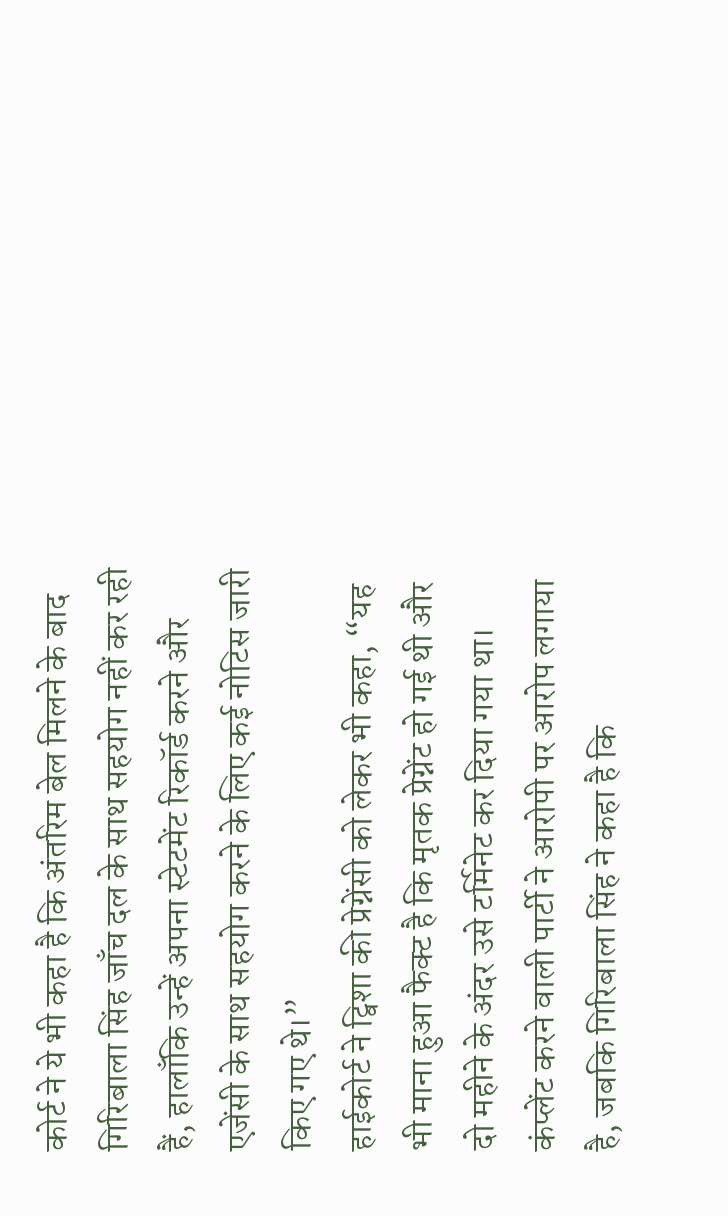कोर्ट ने ये भी कहा है कि अंतरिम बेल मिलने के बाद गिरिबाला सिंह जाँच दल के साथ सहयोग नहीं कर रही हैं, हालाँकि उन्हें अपना स्टेटमेंट रिकॉर्ड करने और एजेंसी के साथ सहयोग करने के लिए कई नोटिस जारी किए गए थे।”
हाईकोर्ट ने ट्विशा की प्रेग्नेंसी को लेकर भी कहा, “यह भी माना हुआ फैक्ट है कि मृतक प्रेग्नेंट हो गई थी और दो महीने के अंदर उसे टर्मिनेट कर दिया गया था। कंप्लेंट करने वाली पार्टी ने आरोपी पर आरोप लगाया है, जबकि गिरिबाला सिंह ने कहा है कि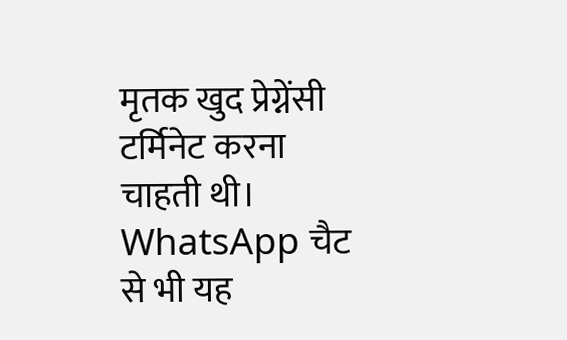मृतक खुद प्रेग्नेंसी टर्मिनेट करना चाहती थी। WhatsApp चैट से भी यह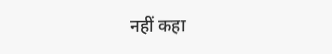नहीं कहा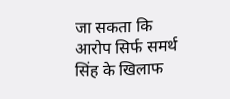जा सकता कि आरोप सिर्फ समर्थ सिंह के खिलाफ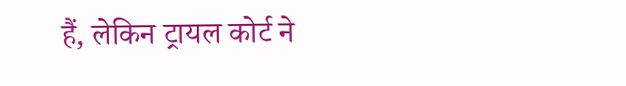हैं, लेकिन ट्रायल कोर्ट ने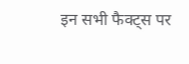इन सभी फैक्ट्स पर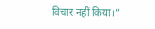विचार नहीं किया।”